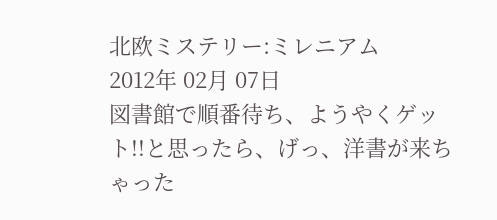北欧ミステリー:ミレニアム
2012年 02月 07日
図書館で順番待ち、ようやくゲット!!と思ったら、げっ、洋書が来ちゃった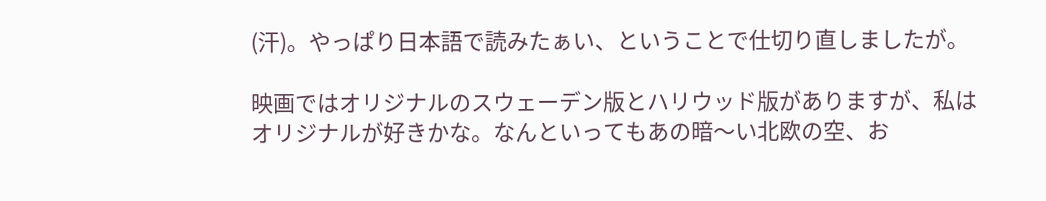(汗)。やっぱり日本語で読みたぁい、ということで仕切り直しましたが。

映画ではオリジナルのスウェーデン版とハリウッド版がありますが、私はオリジナルが好きかな。なんといってもあの暗〜い北欧の空、お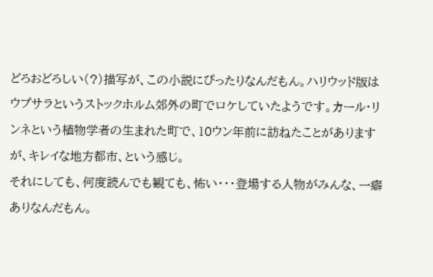どろおどろしい(?)描写が、この小説にぴったりなんだもん。ハリウッド版はウプサラというストックホルム郊外の町でロケしていたようです。カール・リンネという植物学者の生まれた町で、10ウン年前に訪ねたことがありますが、キレイな地方都市、という感じ。
それにしても、何度読んでも観ても、怖い・・・登場する人物がみんな、一癖ありなんだもん。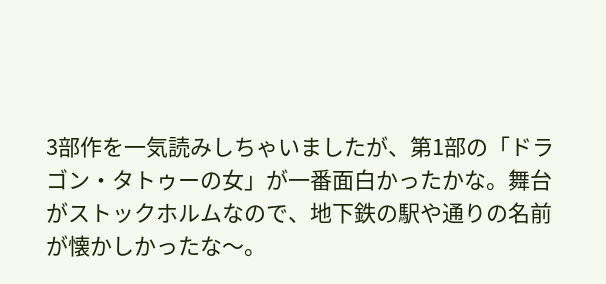3部作を一気読みしちゃいましたが、第1部の「ドラゴン・タトゥーの女」が一番面白かったかな。舞台がストックホルムなので、地下鉄の駅や通りの名前が懐かしかったな〜。